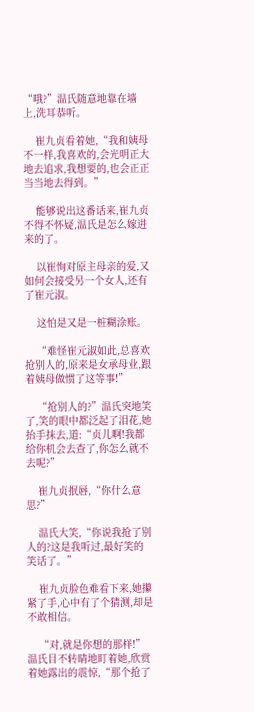“哦?”温氏随意地靠在墙上,洗耳恭听。

    崔九贞看着她,“我和姨母不一样,我喜欢的,会光明正大地去追求,我想要的,也会正正当当地去得到。”

    能够说出这番话来,崔九贞不得不怀疑,温氏是怎么嫁进来的了。

    以崔恂对原主母亲的爱,又如何会接受另一个女人,还有了崔元淑。

    这怕是又是一桩糊涂账。

    “难怪崔元淑如此,总喜欢抢别人的,原来是女承母业,跟着姨母做惯了这等事!”

    “抢别人的?”温氏突地笑了,笑的眼中都泛起了泪花,她抬手抹去,道:“贞儿啊!我都给你机会去查了,你怎么就不去呢?”

    崔九贞抿唇,“你什么意思?”

    温氏大笑,“你说我抢了别人的?这是我听过,最好笑的笑话了。”

    崔九贞脸色难看下来,她攥紧了手,心中有了个猜测,却是不敢相信。

    “对,就是你想的那样!”温氏目不转睛地盯着她,欣赏着她露出的震惊,“那个抢了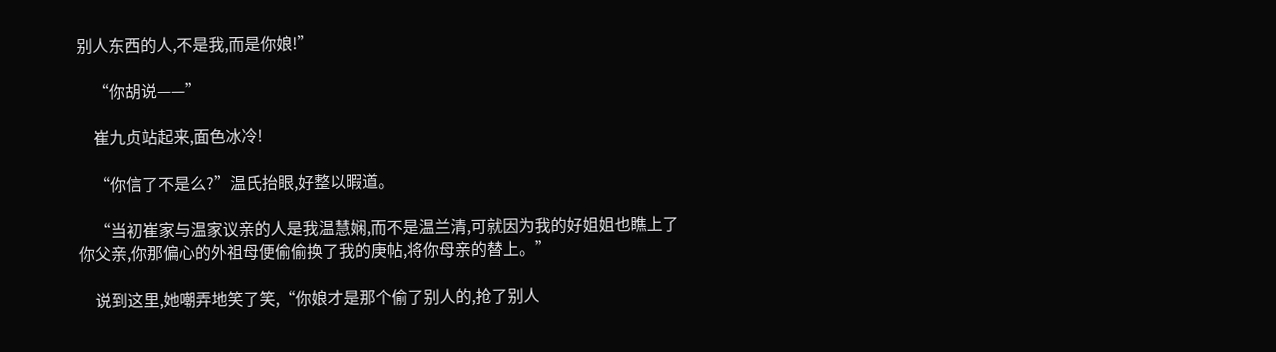别人东西的人,不是我,而是你娘!”

    “你胡说——”

    崔九贞站起来,面色冰冷!

    “你信了不是么?”温氏抬眼,好整以暇道。

    “当初崔家与温家议亲的人是我温慧娴,而不是温兰清,可就因为我的好姐姐也瞧上了你父亲,你那偏心的外祖母便偷偷换了我的庚帖,将你母亲的替上。”

    说到这里,她嘲弄地笑了笑,“你娘才是那个偷了别人的,抢了别人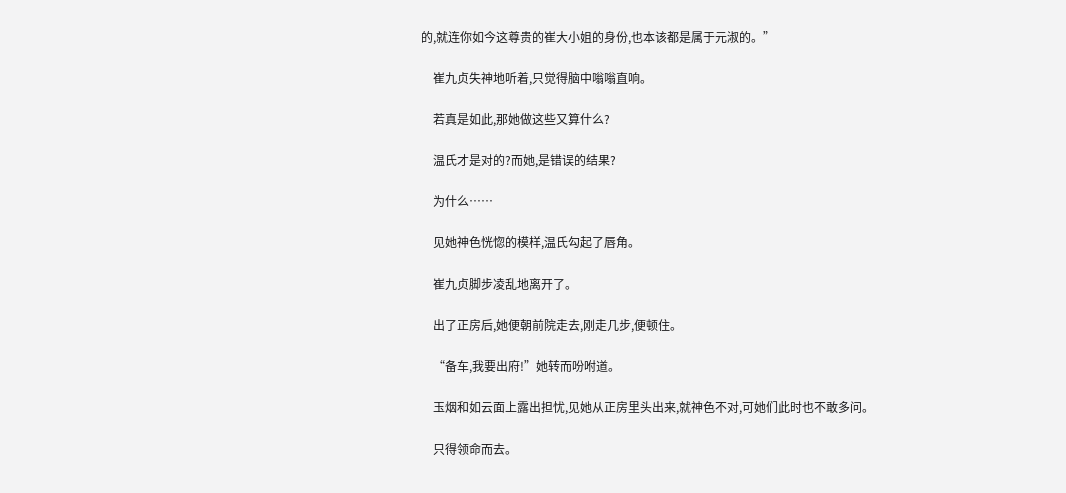的,就连你如今这尊贵的崔大小姐的身份,也本该都是属于元淑的。”

    崔九贞失神地听着,只觉得脑中嗡嗡直响。

    若真是如此,那她做这些又算什么?

    温氏才是对的?而她,是错误的结果?

    为什么……

    见她神色恍惚的模样,温氏勾起了唇角。

    崔九贞脚步凌乱地离开了。

    出了正房后,她便朝前院走去,刚走几步,便顿住。

    “备车,我要出府!”她转而吩咐道。

    玉烟和如云面上露出担忧,见她从正房里头出来,就神色不对,可她们此时也不敢多问。

    只得领命而去。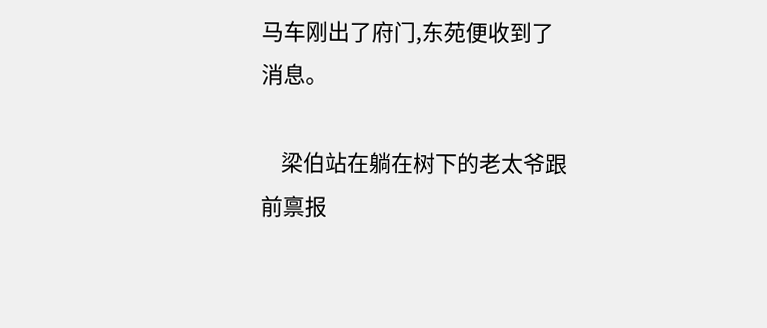马车刚出了府门,东苑便收到了消息。

    梁伯站在躺在树下的老太爷跟前禀报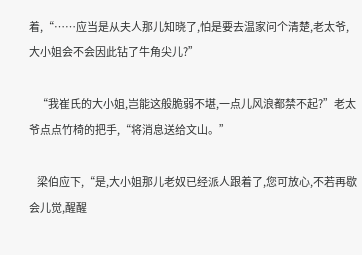着,“……应当是从夫人那儿知晓了,怕是要去温家问个清楚,老太爷,大小姐会不会因此钻了牛角尖儿?”

    “我崔氏的大小姐,岂能这般脆弱不堪,一点儿风浪都禁不起?”老太爷点点竹椅的把手,“将消息送给文山。”

    梁伯应下,“是,大小姐那儿老奴已经派人跟着了,您可放心,不若再歇会儿觉,醒醒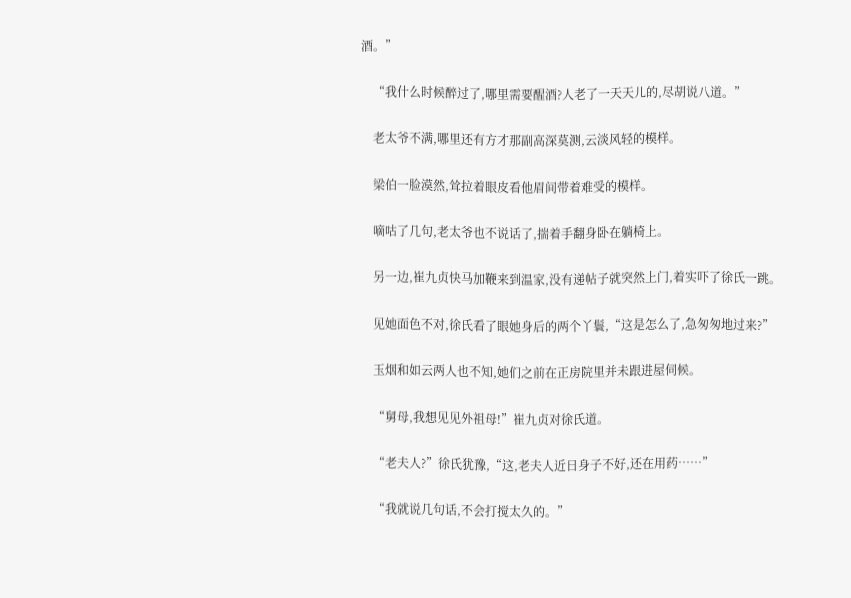酒。”

    “我什么时候醉过了,哪里需要醒酒?人老了一天天儿的,尽胡说八道。”

    老太爷不满,哪里还有方才那副高深莫测,云淡风轻的模样。

    梁伯一脸漠然,耸拉着眼皮看他眉间带着难受的模样。

    嘀咕了几句,老太爷也不说话了,揣着手翻身卧在躺椅上。

    另一边,崔九贞快马加鞭来到温家,没有递帖子就突然上门,着实吓了徐氏一跳。

    见她面色不对,徐氏看了眼她身后的两个丫鬟,“这是怎么了,急匆匆地过来?”

    玉烟和如云两人也不知,她们之前在正房院里并未跟进屋伺候。

    “舅母,我想见见外祖母!”崔九贞对徐氏道。

    “老夫人?”徐氏犹豫,“这,老夫人近日身子不好,还在用药……”

    “我就说几句话,不会打搅太久的。”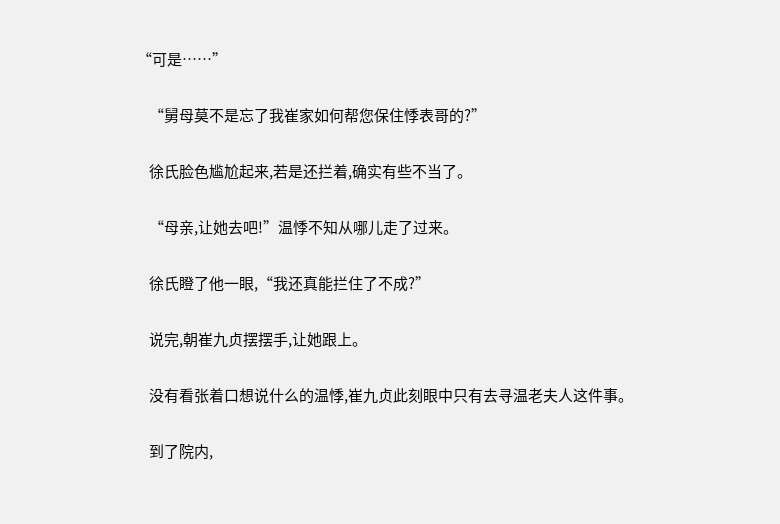“可是……”

    “舅母莫不是忘了我崔家如何帮您保住悸表哥的?”

    徐氏脸色尴尬起来,若是还拦着,确实有些不当了。

    “母亲,让她去吧!”温悸不知从哪儿走了过来。

    徐氏瞪了他一眼,“我还真能拦住了不成?”

    说完,朝崔九贞摆摆手,让她跟上。

    没有看张着口想说什么的温悸,崔九贞此刻眼中只有去寻温老夫人这件事。

    到了院内,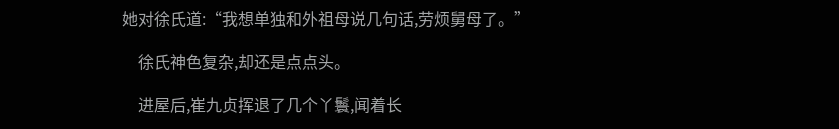她对徐氏道:“我想单独和外祖母说几句话,劳烦舅母了。”

    徐氏神色复杂,却还是点点头。

    进屋后,崔九贞挥退了几个丫鬟,闻着长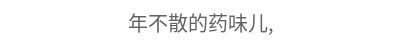年不散的药味儿,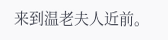来到温老夫人近前。